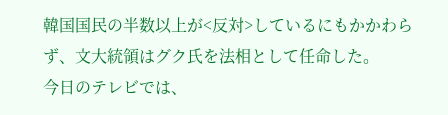韓国国民の半数以上が<反対>しているにもかかわらず、文大統領はグク氏を法相として任命した。
今日のテレビでは、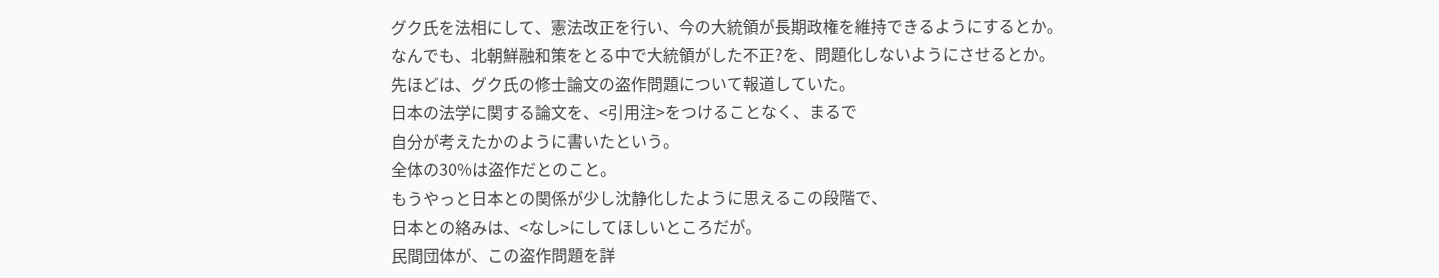グク氏を法相にして、憲法改正を行い、今の大統領が長期政権を維持できるようにするとか。
なんでも、北朝鮮融和策をとる中で大統領がした不正?を、問題化しないようにさせるとか。
先ほどは、グク氏の修士論文の盗作問題について報道していた。
日本の法学に関する論文を、<引用注>をつけることなく、まるで
自分が考えたかのように書いたという。
全体の30%は盗作だとのこと。
もうやっと日本との関係が少し沈静化したように思えるこの段階で、
日本との絡みは、<なし>にしてほしいところだが。
民間団体が、この盗作問題を詳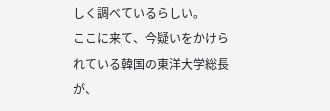しく調べているらしい。
ここに来て、今疑いをかけられている韓国の東洋大学総長が、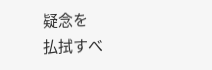疑念を
払拭すべ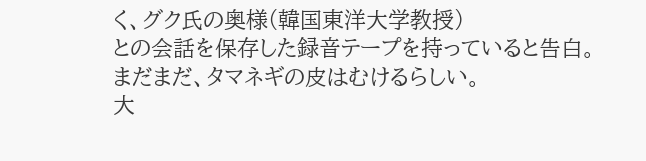く、グク氏の奥様(韓国東洋大学教授)
との会話を保存した録音テープを持っていると告白。
まだまだ、タマネギの皮はむけるらしい。
大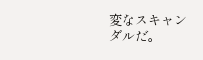変なスキャンダルだ。